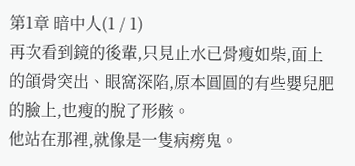第1章 暗中人(1 / 1)
再次看到鏡的後輩,只見止水已骨瘦如柴,面上的頜骨突出、眼窩深陷,原本圓圓的有些嬰兒肥的臉上,也瘦的脫了形骸。
他站在那裡,就像是一隻病癆鬼。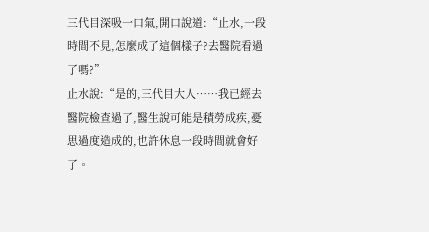三代目深吸一口氣,開口說道:“止水,一段時間不見,怎麼成了這個樣子?去醫院看過了嗎?”
止水說:“是的,三代目大人……我已經去醫院檢查過了,醫生說可能是積勞成疾,憂思過度造成的,也許休息一段時間就會好了。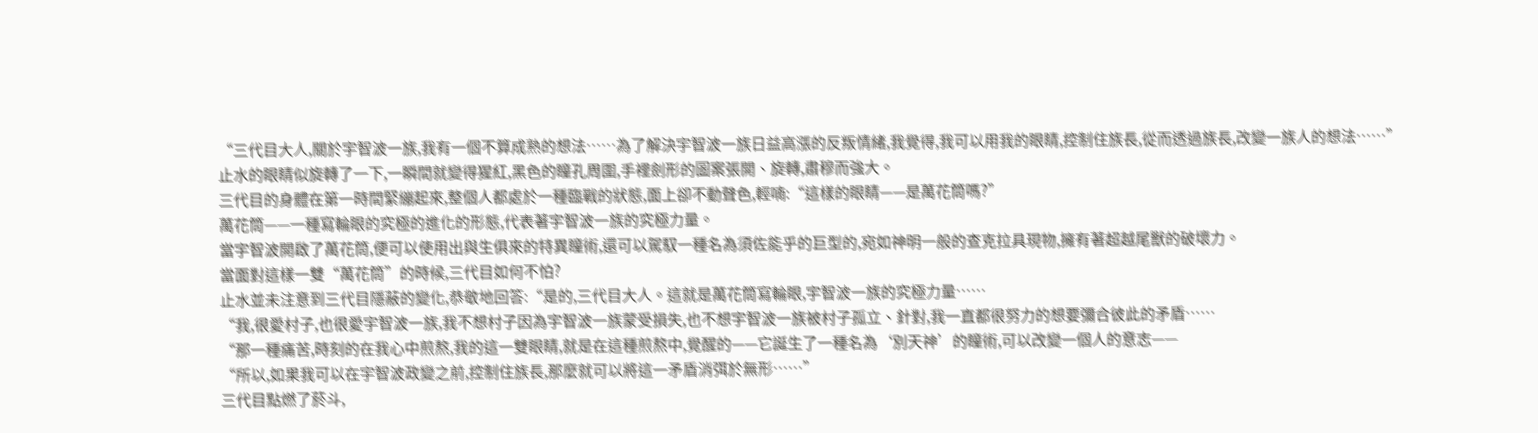“三代目大人,關於宇智波一族,我有一個不算成熟的想法……為了解決宇智波一族日益高漲的反叛情緒,我覺得,我可以用我的眼睛,控制住族長,從而透過族長,改變一族人的想法……”
止水的眼睛似旋轉了一下,一瞬間就變得猩紅,黑色的瞳孔周圍,手裡劍形的圖案張開、旋轉,肅穆而強大。
三代目的身體在第一時間緊繃起來,整個人都處於一種臨戰的狀態,面上卻不動聲色,輕喃:“這樣的眼睛——是萬花筒嗎?”
萬花筒——一種寫輪眼的究極的進化的形態,代表著宇智波一族的究極力量。
當宇智波開啟了萬花筒,便可以使用出與生俱來的特異瞳術,還可以駕馭一種名為須佐能乎的巨型的,宛如神明一般的查克拉具現物,擁有著超越尾獸的破壞力。
當面對這樣一雙“萬花筒”的時候,三代目如何不怕?
止水並未注意到三代目隱蔽的變化,恭敬地回答:“是的,三代目大人。這就是萬花筒寫輪眼,宇智波一族的究極力量……
“我,很愛村子,也很愛宇智波一族,我不想村子因為宇智波一族蒙受損失,也不想宇智波一族被村子孤立、針對,我一直都很努力的想要彌合彼此的矛盾……
“那一種痛苦,時刻的在我心中煎熬,我的這一雙眼睛,就是在這種煎熬中,覺醒的——它誕生了一種名為‘別天神’的瞳術,可以改變一個人的意志——
“所以,如果我可以在宇智波政變之前,控制住族長,那麼就可以將這一矛盾消弭於無形……”
三代目點燃了菸斗,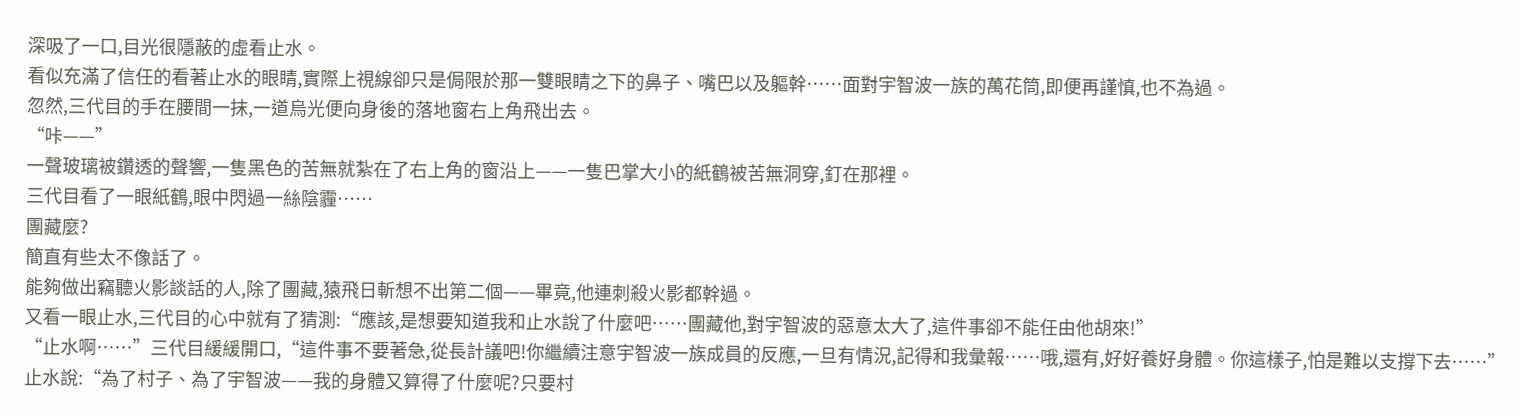深吸了一口,目光很隱蔽的虛看止水。
看似充滿了信任的看著止水的眼睛,實際上視線卻只是侷限於那一雙眼睛之下的鼻子、嘴巴以及軀幹……面對宇智波一族的萬花筒,即便再謹慎,也不為過。
忽然,三代目的手在腰間一抹,一道烏光便向身後的落地窗右上角飛出去。
“咔——”
一聲玻璃被鑽透的聲響,一隻黑色的苦無就紮在了右上角的窗沿上——一隻巴掌大小的紙鶴被苦無洞穿,釘在那裡。
三代目看了一眼紙鶴,眼中閃過一絲陰霾……
團藏麼?
簡直有些太不像話了。
能夠做出竊聽火影談話的人,除了團藏,猿飛日斬想不出第二個——畢竟,他連刺殺火影都幹過。
又看一眼止水,三代目的心中就有了猜測:“應該,是想要知道我和止水說了什麼吧……團藏他,對宇智波的惡意太大了,這件事卻不能任由他胡來!”
“止水啊……”三代目緩緩開口,“這件事不要著急,從長計議吧!你繼續注意宇智波一族成員的反應,一旦有情況,記得和我彙報……哦,還有,好好養好身體。你這樣子,怕是難以支撐下去……”
止水說:“為了村子、為了宇智波——我的身體又算得了什麼呢?只要村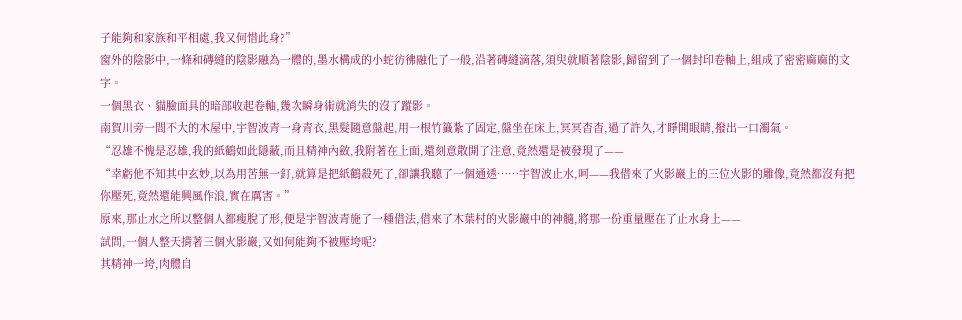子能夠和家族和平相處,我又何惜此身?”
窗外的陰影中,一條和磚縫的陰影融為一體的,墨水構成的小蛇彷彿融化了一般,沿著磚縫滴落,須臾就順著陰影,歸留到了一個封印卷軸上,組成了密密麻麻的文字。
一個黑衣、貓臉面具的暗部收起卷軸,幾次瞬身術就消失的沒了蹤影。
南賀川旁一間不大的木屋中,宇智波青一身青衣,黑髮隨意盤起,用一根竹籤紮了固定,盤坐在床上,冥冥杳杳,過了許久,才睜開眼睛,撥出一口濁氣。
“忍雄不愧是忍雄,我的紙鶴如此隱蔽,而且精神內斂,我附著在上面,還刻意散開了注意,竟然還是被發現了——
“幸虧他不知其中玄妙,以為用苦無一釘,就算是把紙鶴殺死了,卻讓我聽了一個通透……宇智波止水,呵——我借來了火影巖上的三位火影的雕像,竟然都沒有把你壓死,竟然還能興風作浪,實在厲害。”
原來,那止水之所以整個人都瘦脫了形,便是宇智波青施了一種借法,借來了木葉村的火影巖中的神髓,將那一份重量壓在了止水身上——
試問,一個人整天揹著三個火影巖,又如何能夠不被壓垮呢?
其精神一垮,肉體自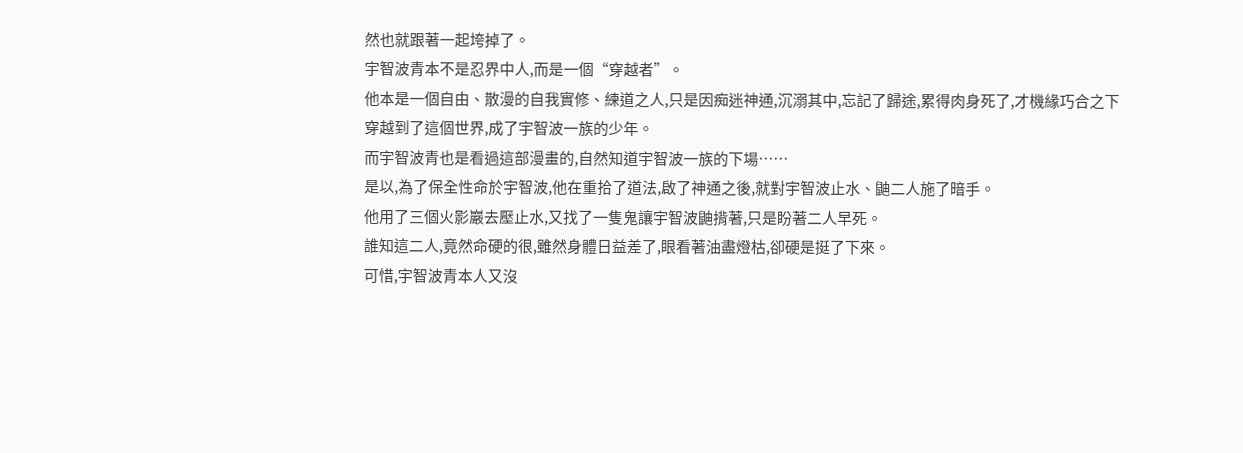然也就跟著一起垮掉了。
宇智波青本不是忍界中人,而是一個“穿越者”。
他本是一個自由、散漫的自我實修、練道之人,只是因痴迷神通,沉溺其中,忘記了歸途,累得肉身死了,才機緣巧合之下穿越到了這個世界,成了宇智波一族的少年。
而宇智波青也是看過這部漫畫的,自然知道宇智波一族的下場……
是以,為了保全性命於宇智波,他在重拾了道法,啟了神通之後,就對宇智波止水、鼬二人施了暗手。
他用了三個火影巖去壓止水,又找了一隻鬼讓宇智波鼬揹著,只是盼著二人早死。
誰知這二人,竟然命硬的很,雖然身體日益差了,眼看著油盡燈枯,卻硬是挺了下來。
可惜,宇智波青本人又沒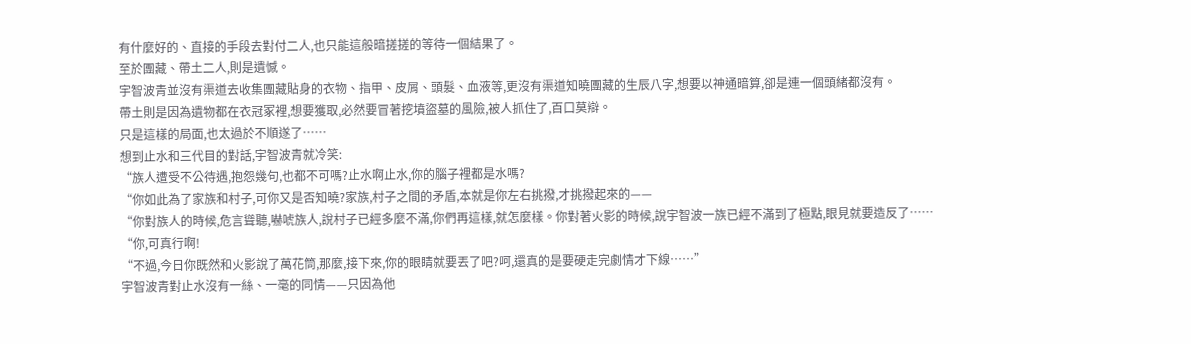有什麼好的、直接的手段去對付二人,也只能這般暗搓搓的等待一個結果了。
至於團藏、帶土二人,則是遺憾。
宇智波青並沒有渠道去收集團藏貼身的衣物、指甲、皮屑、頭髮、血液等,更沒有渠道知曉團藏的生辰八字,想要以神通暗算,卻是連一個頭緒都沒有。
帶土則是因為遺物都在衣冠冢裡,想要獲取,必然要冒著挖墳盜墓的風險,被人抓住了,百口莫辯。
只是這樣的局面,也太過於不順遂了……
想到止水和三代目的對話,宇智波青就冷笑:
“族人遭受不公待遇,抱怨幾句,也都不可嗎?止水啊止水,你的腦子裡都是水嗎?
“你如此為了家族和村子,可你又是否知曉?家族,村子之間的矛盾,本就是你左右挑撥,才挑撥起來的——
“你對族人的時候,危言聳聽,嚇唬族人,說村子已經多麼不滿,你們再這樣,就怎麼樣。你對著火影的時候,說宇智波一族已經不滿到了極點,眼見就要造反了……
“你,可真行啊!
“不過,今日你既然和火影說了萬花筒,那麼,接下來,你的眼睛就要丟了吧?呵,還真的是要硬走完劇情才下線……”
宇智波青對止水沒有一絲、一毫的同情——只因為他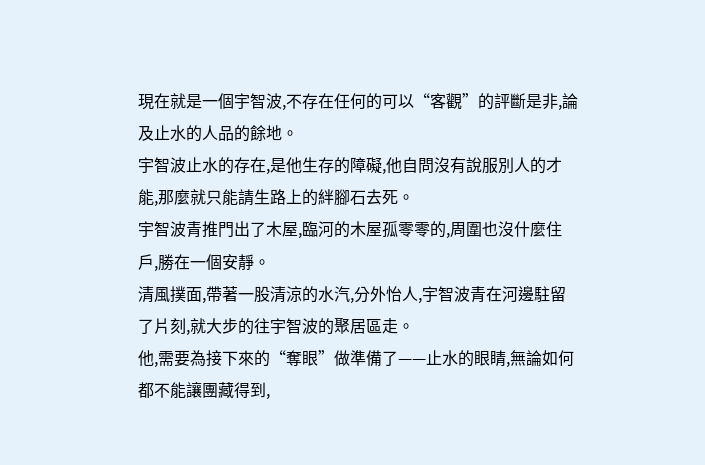現在就是一個宇智波,不存在任何的可以“客觀”的評斷是非,論及止水的人品的餘地。
宇智波止水的存在,是他生存的障礙,他自問沒有說服別人的才能,那麼就只能請生路上的絆腳石去死。
宇智波青推門出了木屋,臨河的木屋孤零零的,周圍也沒什麼住戶,勝在一個安靜。
清風撲面,帶著一股清涼的水汽,分外怡人,宇智波青在河邊駐留了片刻,就大步的往宇智波的聚居區走。
他,需要為接下來的“奪眼”做準備了——止水的眼睛,無論如何都不能讓團藏得到,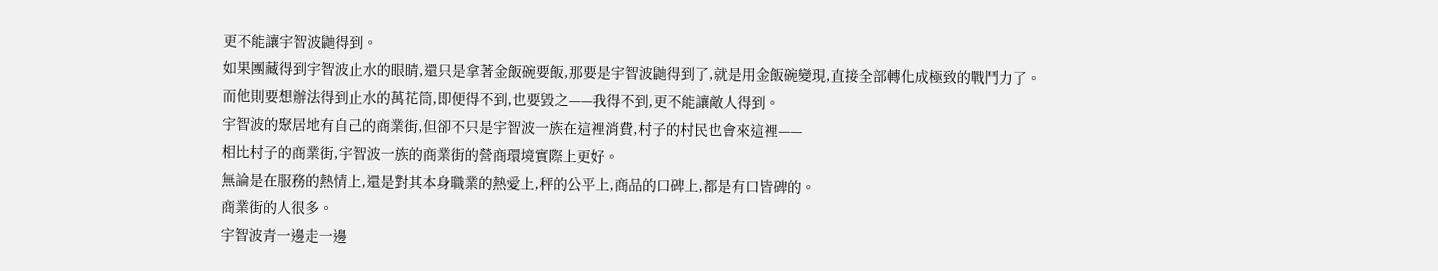更不能讓宇智波鼬得到。
如果團藏得到宇智波止水的眼睛,還只是拿著金飯碗要飯,那要是宇智波鼬得到了,就是用金飯碗變現,直接全部轉化成極致的戰鬥力了。
而他則要想辦法得到止水的萬花筒,即便得不到,也要毀之——我得不到,更不能讓敵人得到。
宇智波的聚居地有自己的商業街,但卻不只是宇智波一族在這裡消費,村子的村民也會來這裡——
相比村子的商業街,宇智波一族的商業街的營商環境實際上更好。
無論是在服務的熱情上,還是對其本身職業的熱愛上,秤的公平上,商品的口碑上,都是有口皆碑的。
商業街的人很多。
宇智波青一邊走一邊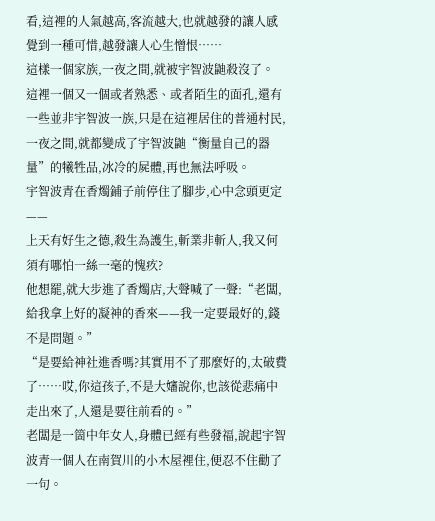看,這裡的人氣越高,客流越大,也就越發的讓人感覺到一種可惜,越發讓人心生憎恨……
這樣一個家族,一夜之間,就被宇智波鼬殺沒了。
這裡一個又一個或者熟悉、或者陌生的面孔,還有一些並非宇智波一族,只是在這裡居住的普通村民,一夜之間,就都變成了宇智波鼬“衡量自己的器量”的犧牲品,冰冷的屍體,再也無法呼吸。
宇智波青在香燭鋪子前停住了腳步,心中念頭更定——
上天有好生之德,殺生為護生,斬業非斬人,我又何須有哪怕一絲一毫的愧疚?
他想罷,就大步進了香燭店,大聲喊了一聲:“老闆,給我拿上好的凝神的香來——我一定要最好的,錢不是問題。”
“是要給神社進香嗎?其實用不了那麼好的,太破費了……哎,你這孩子,不是大嬸說你,也該從悲痛中走出來了,人還是要往前看的。”
老闆是一箇中年女人,身體已經有些發福,說起宇智波青一個人在南賀川的小木屋裡住,便忍不住勸了一句。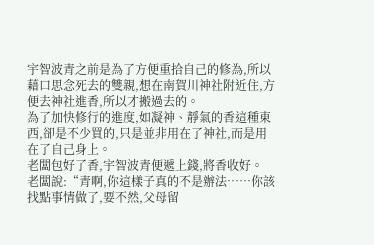宇智波青之前是為了方便重拾自己的修為,所以藉口思念死去的雙親,想在南賀川神社附近住,方便去神社進香,所以才搬過去的。
為了加快修行的進度,如凝神、靜氣的香這種東西,卻是不少買的,只是並非用在了神社,而是用在了自己身上。
老闆包好了香,宇智波青便遞上錢,將香收好。
老闆說:“青啊,你這樣子真的不是辦法……你該找點事情做了,要不然,父母留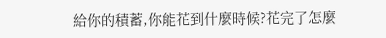給你的積蓄,你能花到什麼時候?花完了怎麼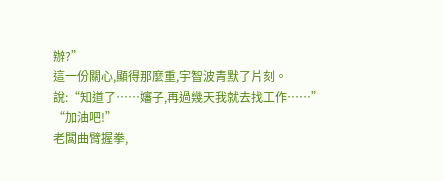辦?”
這一份關心,顯得那麼重,宇智波青默了片刻。
說:“知道了……嬸子,再過幾天我就去找工作……”
“加油吧!”
老闆曲臂握拳,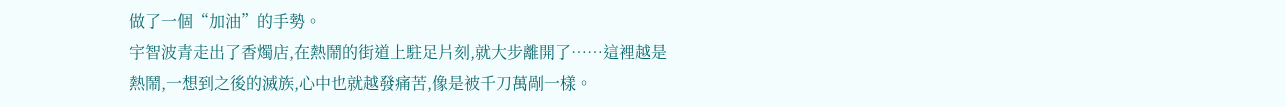做了一個“加油”的手勢。
宇智波青走出了香燭店,在熱鬧的街道上駐足片刻,就大步離開了……這裡越是熱鬧,一想到之後的滅族,心中也就越發痛苦,像是被千刀萬剮一樣。